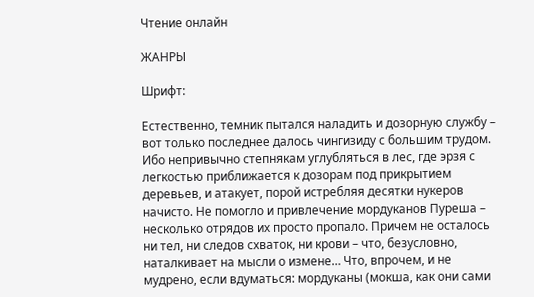Чтение онлайн

ЖАНРЫ

Шрифт:

Естественно, темник пытался наладить и дозорную службу – вот только последнее далось чингизиду с большим трудом. Ибо непривычно степнякам углубляться в лес, где эрзя с легкостью приближается к дозорам под прикрытием деревьев, и атакует, порой истребляя десятки нукеров начисто. Не помогло и привлечение мордуканов Пуреша – несколько отрядов их просто пропало. Причем не осталось ни тел, ни следов схваток, ни крови – что, безусловно, наталкивает на мысли о измене… Что, впрочем, и не мудрено, если вдуматься: мордуканы (мокша, как они сами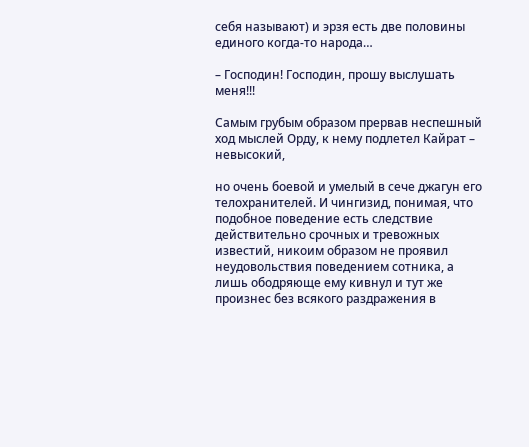себя называют) и эрзя есть две половины единого когда-то народа…

– Господин! Господин, прошу выслушать меня!!!

Самым грубым образом прервав неспешный ход мыслей Орду, к нему подлетел Кайрат – невысокий,

но очень боевой и умелый в сече джагун его телохранителей. И чингизид, понимая, что подобное поведение есть следствие действительно срочных и тревожных известий, никоим образом не проявил неудовольствия поведением сотника, а лишь ободряюще ему кивнул и тут же произнес без всякого раздражения в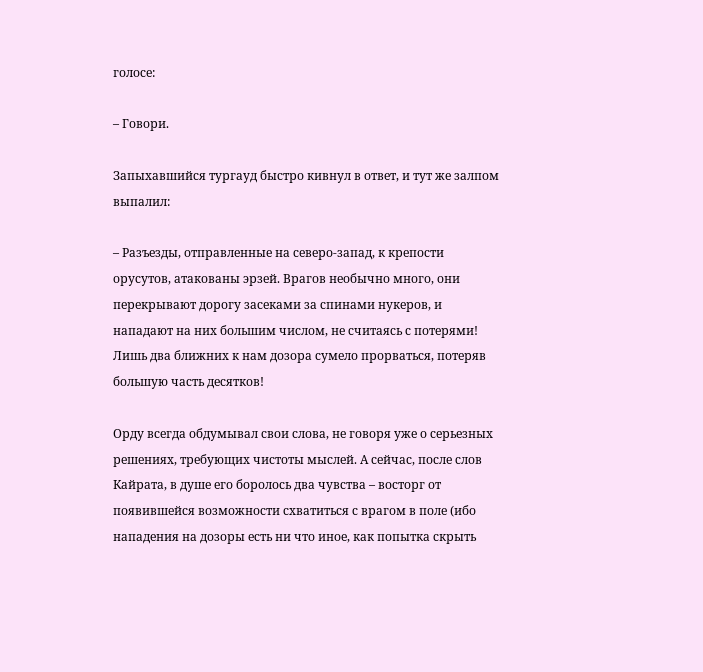голосе:

– Говори.

Запыхавшийся тургауд быстро кивнул в ответ, и тут же залпом выпалил:

– Разъезды, отправленные на северо-запад, к крепости орусутов, атакованы эрзей. Врагов необычно много, они перекрывают дорогу засеками за спинами нукеров, и нападают на них большим числом, не считаясь с потерями! Лишь два ближних к нам дозора сумело прорваться, потеряв большую часть десятков!

Орду всегда обдумывал свои слова, не говоря уже о серьезных решениях, требующих чистоты мыслей. А сейчас, после слов Кайрата, в душе его боролось два чувства – восторг от появившейся возможности схватиться с врагом в поле (ибо нападения на дозоры есть ни что иное, как попытка скрыть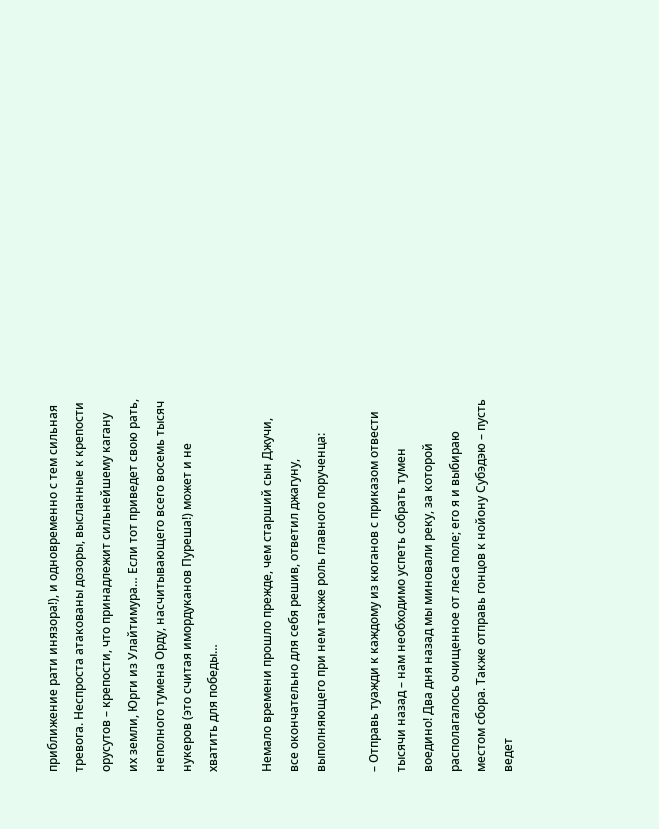приближение рати инязора!), и одновременно с тем сильная тревога. Неспроста атакованы дозоры, высланные к крепости орусутов – крепости, что принадлежит сильнейшему кагану их земли, Юрги из Улайтимура… Если тот приведет свою рать, неполного тумена Орду, насчитывающего всего восемь тысяч нукеров (это считая имордуканов Пуреша!) может и не хватить для победы…

Немало времени прошло прежде, чем старший сын Джучи, все окончательно для себя решив, ответил джагуну, выполняющего при нем также роль главного порученца:

– Отправь туажди к каждому из кюганов с приказом отвести тысячи назад – нам необходимо успеть собрать тумен воедино! Два дня назад мы миновали реку, за которой располагалось очищенное от леса поле; его я и выбираю местом сбора. Также отправь гонцов к нойону Субэдэю – пусть ведет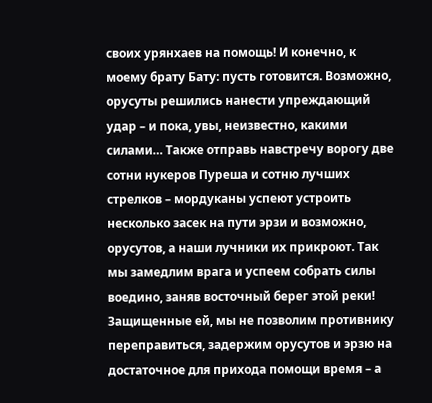своих урянхаев на помощь! И конечно, к моему брату Бату: пусть готовится. Возможно, орусуты решились нанести упреждающий удар – и пока, увы, неизвестно, какими силами… Также отправь навстречу ворогу две сотни нукеров Пуреша и сотню лучших стрелков – мордуканы успеют устроить несколько засек на пути эрзи и возможно, орусутов, а наши лучники их прикроют. Так мы замедлим врага и успеем собрать силы воедино, заняв восточный берег этой реки! Защищенные ей, мы не позволим противнику переправиться, задержим орусутов и эрзю на достаточное для прихода помощи время – а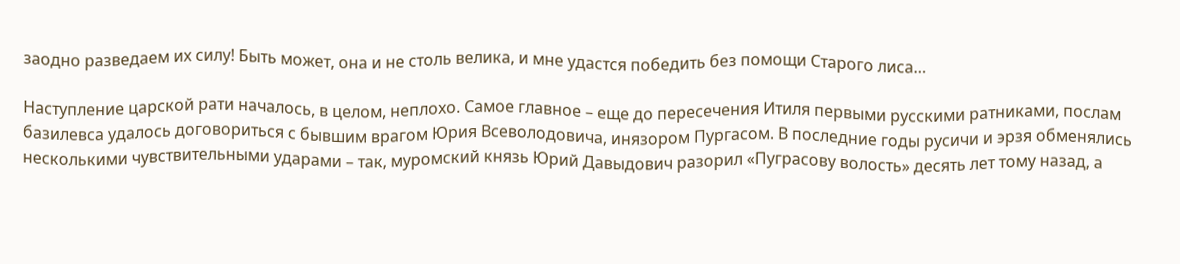заодно разведаем их силу! Быть может, она и не столь велика, и мне удастся победить без помощи Старого лиса…

Наступление царской рати началось, в целом, неплохо. Самое главное – еще до пересечения Итиля первыми русскими ратниками, послам базилевса удалось договориться с бывшим врагом Юрия Всеволодовича, инязором Пургасом. В последние годы русичи и эрзя обменялись несколькими чувствительными ударами – так, муромский князь Юрий Давыдович разорил «Пуграсову волость» десять лет тому назад, а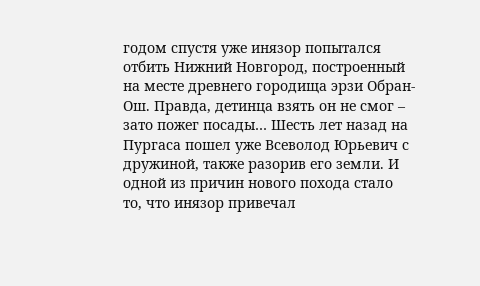годом спустя уже инязор попытался отбить Нижний Новгород, построенный на месте древнего городища эрзи Обран-Ош. Правда, детинца взять он не смог – зато пожег посады… Шесть лет назад на Пургаса пошел уже Всеволод Юрьевич с дружиной, также разорив его земли. И одной из причин нового похода стало то, что инязор привечал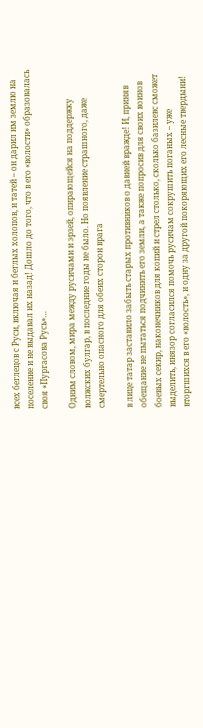всех беглецов с Руси, включая и беглых холопов, и татей – он дарил им землю на поселение и не выдавал их назад! Дошло до того, что в его «волости» образовалась своя «Пургасова Русь»…

Одним словом, мира между русичами и эрзей, опирающейся на поддержку волжских булгар, в последние годы не было. Но появление страшного, даже смертельно опасного для обеих сторон врага

в лице татар заставило забыть старых противников о давней вражде! И, приняв обещание не пытаться подчинить его земли, а также попросив для своих воинов боевых секир, наконечников для копий и стрел столько, сколько базилевс сможет выделить, инязор согласился помочь русичам сокрушить поганых – уже вторгшихся в его «волость», и одну за другой покоряющих его лесные твердыни!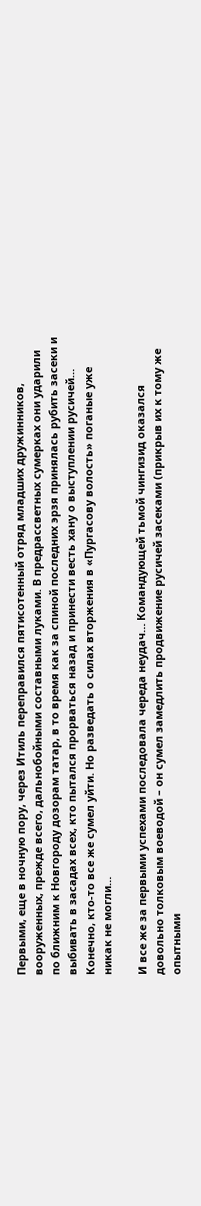Первыми, еще в ночную пору, через Итиль переправился пятисотенный отряд младших дружинников, вооруженных, прежде всего, дальнобойными составными луками. В предрассветных сумерках они ударили по ближним к Новгороду дозорам татар, в то время как за спиной последних эрзя принялась рубить засеки и выбивать в засадах всех, кто пытался прорваться назад и принести весть хану о выступлении русичей… Конечно, кто-то все же сумел уйти. Но разведать о силах вторжения в «Пургасову волость» поганые уже никак не могли…

И все же за первыми успехами последовала череда неудач… Командующей тьмой чингизид оказался довольно толковым воеводой – он сумел замедлить продвижение русичей засеками (прикрыв их к тому же опытными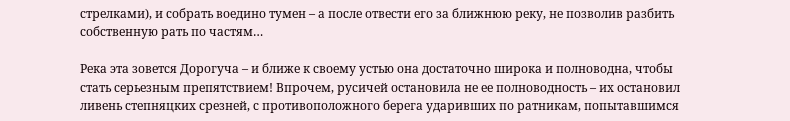стрелками), и собрать воедино тумен – а после отвести его за ближнюю реку, не позволив разбить собственную рать по частям…

Река эта зовется Дорогуча – и ближе к своему устью она достаточно широка и полноводна, чтобы стать серьезным препятствием! Впрочем, русичей остановила не ее полноводность – их остановил ливень степняцких срезней, с противоположного берега ударивших по ратникам, попытавшимся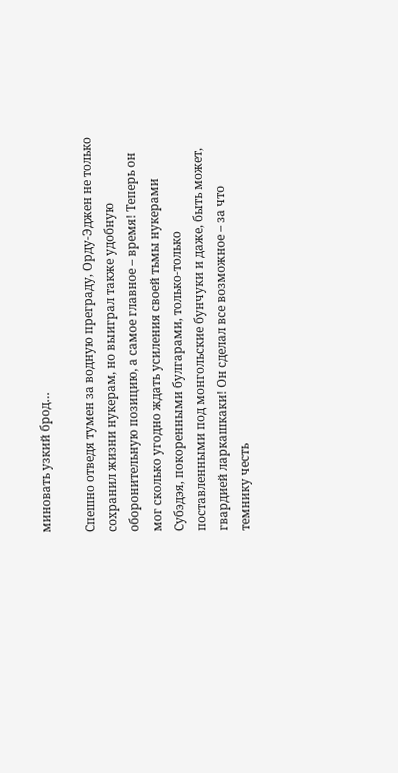миновать узкий брод…

Спешно отведя тумен за водную преграду, Орду-Эджен не только сохранил жизни нукерам, но выиграл также удобную оборонительную позицию, а самое главное – время! Теперь он мог сколько угодно ждать усиления своей тьмы нукерами Субэдэя, покоренными булгарами, только-только поставленными под монгольские бунчуки и даже, быть может, гвардией ларкашкаки! Он сделал все возможное – за что темнику честь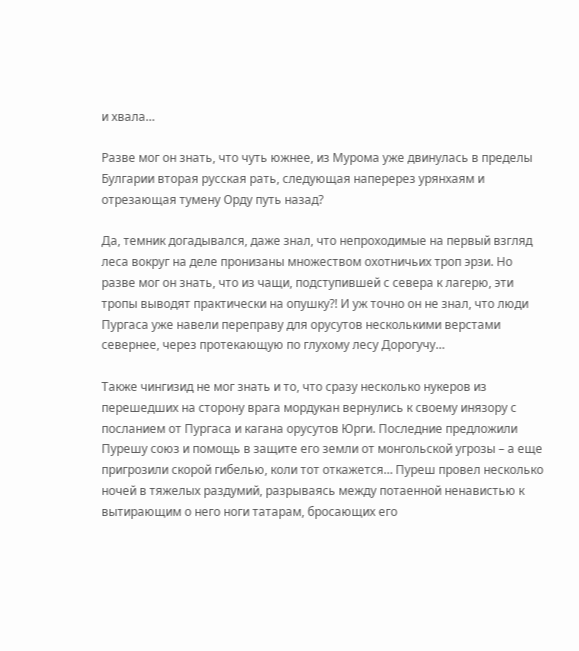и хвала…

Разве мог он знать, что чуть южнее, из Мурома уже двинулась в пределы Булгарии вторая русская рать, следующая наперерез урянхаям и отрезающая тумену Орду путь назад?

Да, темник догадывался, даже знал, что непроходимые на первый взгляд леса вокруг на деле пронизаны множеством охотничьих троп эрзи. Но разве мог он знать, что из чащи, подступившей с севера к лагерю, эти тропы выводят практически на опушку?! И уж точно он не знал, что люди Пургаса уже навели переправу для орусутов несколькими верстами севернее, через протекающую по глухому лесу Дорогучу…

Также чингизид не мог знать и то, что сразу несколько нукеров из перешедших на сторону врага мордукан вернулись к своему инязору с посланием от Пургаса и кагана орусутов Юрги. Последние предложили Пурешу союз и помощь в защите его земли от монгольской угрозы – а еще пригрозили скорой гибелью, коли тот откажется… Пуреш провел несколько ночей в тяжелых раздумий, разрываясь между потаенной ненавистью к вытирающим о него ноги татарам, бросающих его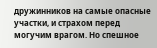дружинников на самые опасные участки, и страхом перед могучим врагом. Но спешное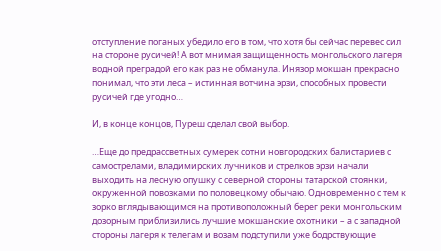отступление поганых убедило его в том, что хотя бы сейчас перевес сил на стороне русичей! А вот мнимая защищенность монгольского лагеря водной преградой его как раз не обманула. Инязор мокшан прекрасно понимал, что эти леса – истинная вотчина эрзи, способных провести русичей где угодно…

И, в конце концов, Пуреш сделал свой выбор.

…Еще до предрассветных сумерек сотни новгородских балистариев с самострелами, владимирских лучников и стрелков эрзи начали выходить на лесную опушку с северной стороны татарской стоянки, окруженной повозками по половецкому обычаю. Одновременно с тем к зорко вглядывающимся на противоположный берег реки монгольским дозорным приблизились лучшие мокшанские охотники – а с западной стороны лагеря к телегам и возам подступили уже бодрствующие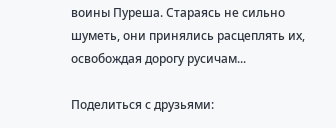воины Пуреша. Стараясь не сильно шуметь, они принялись расцеплять их, освобождая дорогу русичам...

Поделиться с друзьями: